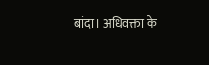बांदा। अधिवक्ता के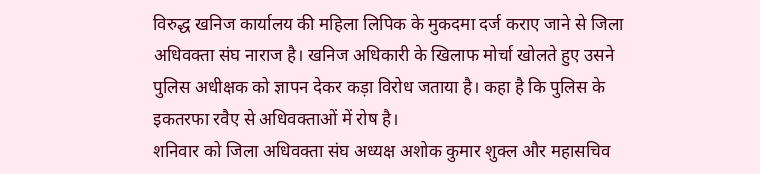विरुद्ध खनिज कार्यालय की महिला लिपिक के मुकदमा दर्ज कराए जाने से जिला अधिवक्ता संघ नाराज है। खनिज अधिकारी के खिलाफ मोर्चा खोलते हुए उसने पुलिस अधीक्षक को ज्ञापन देकर कड़ा विरोध जताया है। कहा है कि पुलिस के इकतरफा रवैए से अधिवक्ताओं में रोष है।
शनिवार को जिला अधिवक्ता संघ अध्यक्ष अशोक कुमार शुक्ल और महासचिव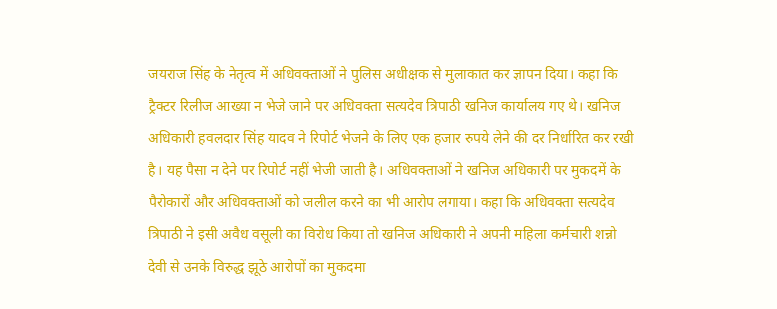जयराज सिंह के नेतृत्व में अधिवक्ताओं ने पुलिस अधीक्षक से मुलाकात कर ज्ञापन दिया। कहा कि ट्रैक्टर रिलीज आख्या न भेजे जाने पर अधिवक्ता सत्यदेव त्रिपाठी खनिज कार्यालय गए थे। खनिज अधिकारी हवलदार सिंह यादव ने रिपोर्ट भेजने के लिए एक हजार रुपये लेने की दर निर्धारित कर रखी है। यह पैसा न देने पर रिपोर्ट नहीं भेजी जाती है। अधिवक्ताओं ने खनिज अधिकारी पर मुकदमें के पैरोकारों और अधिवक्ताओं को जलील करने का भी आरोप लगाया। कहा कि अधिवक्ता सत्यदेव त्रिपाठी ने इसी अवैध वसूली का विरोध किया तो खनिज अधिकारी ने अपनी महिला कर्मचारी शन्नो देवी से उनके विरुद्ध झूठे आरोपों का मुकदमा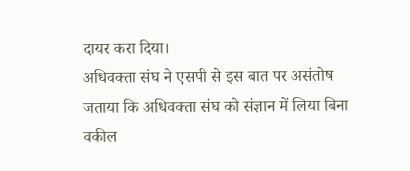दायर करा दिया।
अधिवक्ता संघ ने एसपी से इस बात पर असंतोष जताया कि अधिवक्ता संघ को संज्ञान में लिया बिना वकील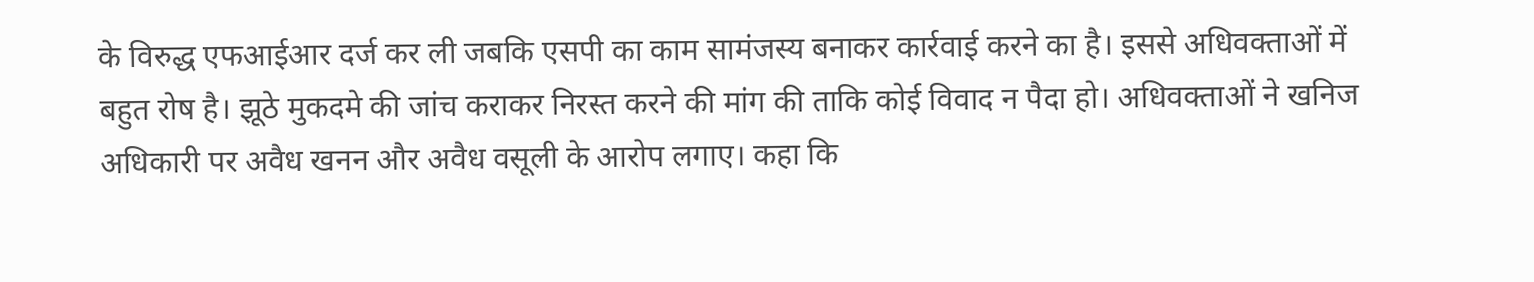के विरुद्ध एफआईआर दर्ज कर ली जबकि एसपी का काम सामंजस्य बनाकर कार्रवाई करने का है। इससे अधिवक्ताओं में बहुत रोष है। झूठे मुकदमे की जांच कराकर निरस्त करने की मांग की ताकि कोई विवाद न पैदा हो। अधिवक्ताओं ने खनिज अधिकारी पर अवैध खनन और अवैध वसूली के आरोप लगाए। कहा कि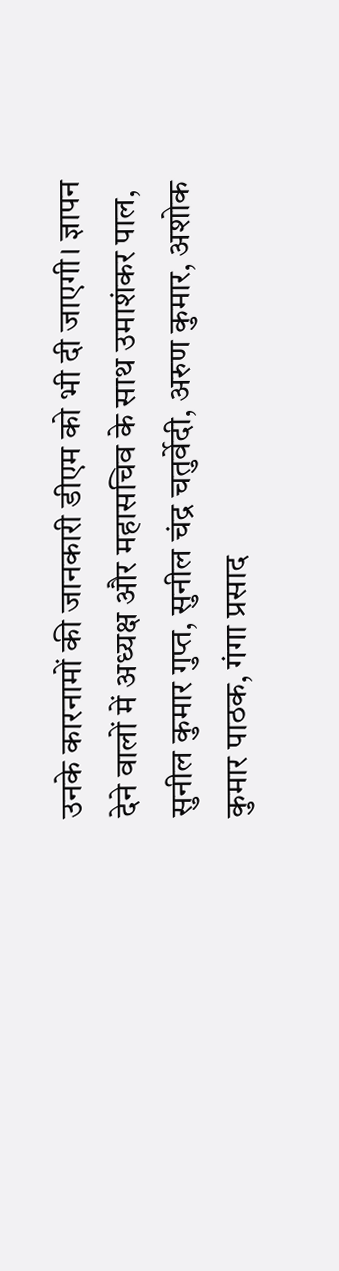उनके कारनामों की जानकारी डीएम को भी दी जाएगी। ज्ञापन देने वालों में अध्यक्ष और महासचिव के साथ उमाशंकर पाल, सुनील कुमार गुप्त, सुनील चंद्र चतुर्वेदी, अरुण कुमार, अशोक कुमार पाठक, गंगा प्रसाद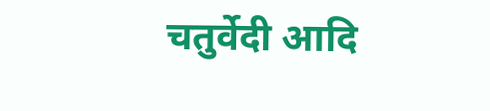चतुर्वेदी आदि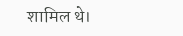शामिल थे।